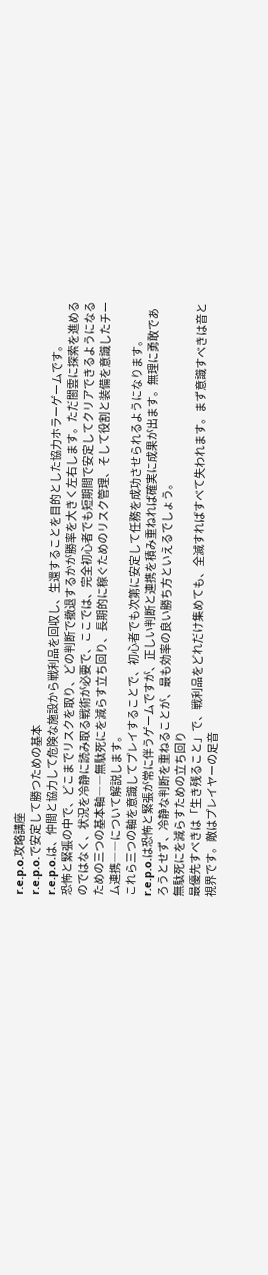r.e.p.o.攻略講座
r.e.p.o.で安定して勝つための基本
r.e.p.o.は、仲間と協力して危険な施設から戦利品を回収し、生還することを目的とした協力ホラーゲームです。
恐怖と緊張の中で、どこまでリスクを取り、どの判断で撤退するかが勝率を大きく左右します。ただ闇雲に探索を進めるのではなく、状況を冷静に読み取る戦術が必要で、ここでは、完全初心者でも短期間で安定してクリアできるようになるための三つの基本軸――無駄死にを減らす立ち回り、長期的に稼ぐためのリスク管理、そして役割と装備を意識したチーム連携――について解説します。
これら三つの軸を意識してプレイすることで、初心者でも次第に安定して任務を成功させられるようになります。r.e.p.o.は恐怖と緊張が常に伴うゲームですが、正しい判断と連携を積み重ねれば確実に成果が出ます。無理に勇敢であろうとせず、冷静な判断を重ねることが、最も効率の良い勝ち方といえるでしょう。
無駄死にを減らすための立ち回り
最優先すべきは「生き残ること」で、戦利品をどれだけ集めても、全滅すればすべて失われます。まず意識すべきは音と視界です。敵はプレイヤーの足音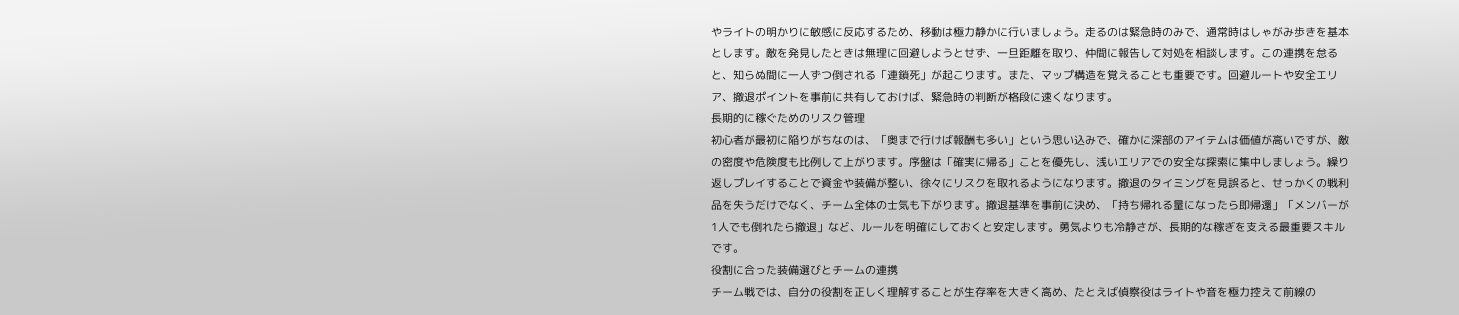やライトの明かりに敏感に反応するため、移動は極力静かに行いましょう。走るのは緊急時のみで、通常時はしゃがみ歩きを基本とします。敵を発見したときは無理に回避しようとせず、一旦距離を取り、仲間に報告して対処を相談します。この連携を怠ると、知らぬ間に一人ずつ倒される「連鎖死」が起こります。また、マップ構造を覚えることも重要です。回避ルートや安全エリア、撤退ポイントを事前に共有しておけば、緊急時の判断が格段に速くなります。
長期的に稼ぐためのリスク管理
初心者が最初に陥りがちなのは、「奥まで行けば報酬も多い」という思い込みで、確かに深部のアイテムは価値が高いですが、敵の密度や危険度も比例して上がります。序盤は「確実に帰る」ことを優先し、浅いエリアでの安全な探索に集中しましょう。繰り返しプレイすることで資金や装備が整い、徐々にリスクを取れるようになります。撤退のタイミングを見誤ると、せっかくの戦利品を失うだけでなく、チーム全体の士気も下がります。撤退基準を事前に決め、「持ち帰れる量になったら即帰還」「メンバーが1人でも倒れたら撤退」など、ルールを明確にしておくと安定します。勇気よりも冷静さが、長期的な稼ぎを支える最重要スキルです。
役割に合った装備選びとチームの連携
チーム戦では、自分の役割を正しく理解することが生存率を大きく高め、たとえば偵察役はライトや音を極力控えて前線の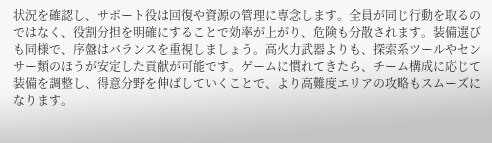状況を確認し、サポート役は回復や資源の管理に専念します。全員が同じ行動を取るのではなく、役割分担を明確にすることで効率が上がり、危険も分散されます。装備選びも同様で、序盤はバランスを重視しましょう。高火力武器よりも、探索系ツールやセンサー類のほうが安定した貢献が可能です。ゲームに慣れてきたら、チーム構成に応じて装備を調整し、得意分野を伸ばしていくことで、より高難度エリアの攻略もスムーズになります。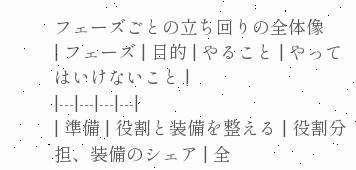フェーズごとの立ち回りの全体像
| フェーズ | 目的 | やること | やってはいけないこと |
|---|---|---|---|
| 準備 | 役割と装備を整える | 役割分担、装備のシェア | 全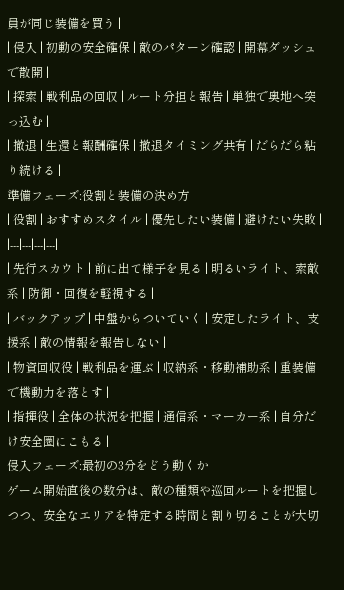員が同じ装備を買う |
| 侵入 | 初動の安全確保 | 敵のパターン確認 | 開幕ダッシュで散開 |
| 探索 | 戦利品の回収 | ルート分担と報告 | 単独で奥地へ突っ込む |
| 撤退 | 生還と報酬確保 | 撤退タイミング共有 | だらだら粘り続ける |
準備フェーズ:役割と装備の決め方
| 役割 | おすすめスタイル | 優先したい装備 | 避けたい失敗 |
|---|---|---|---|
| 先行スカウト | 前に出て様子を見る | 明るいライト、索敵系 | 防御・回復を軽視する |
| バックアップ | 中盤からついていく | 安定したライト、支援系 | 敵の情報を報告しない |
| 物資回収役 | 戦利品を運ぶ | 収納系・移動補助系 | 重装備で機動力を落とす |
| 指揮役 | 全体の状況を把握 | 通信系・マーカー系 | 自分だけ安全圏にこもる |
侵入フェーズ:最初の3分をどう動くか
ゲーム開始直後の数分は、敵の種類や巡回ルートを把握しつつ、安全なエリアを特定する時間と割り切ることが大切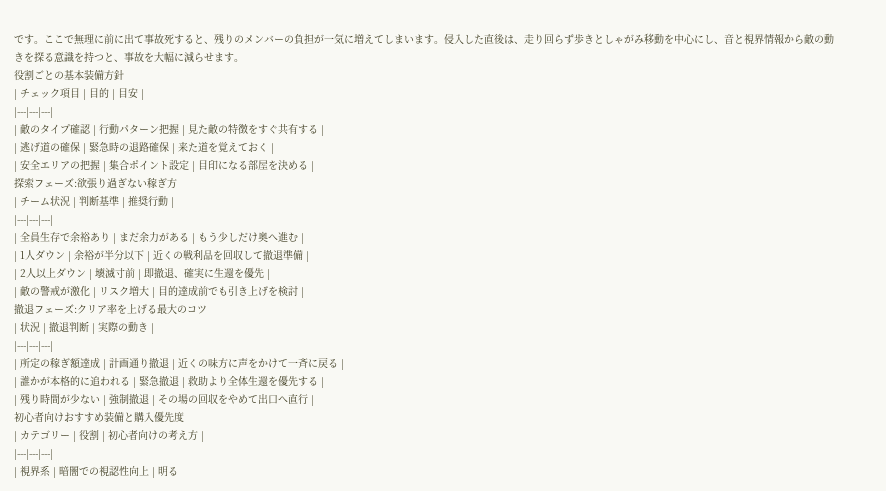です。ここで無理に前に出て事故死すると、残りのメンバーの負担が一気に増えてしまいます。侵入した直後は、走り回らず歩きとしゃがみ移動を中心にし、音と視界情報から敵の動きを探る意識を持つと、事故を大幅に減らせます。
役割ごとの基本装備方針
| チェック項目 | 目的 | 目安 |
|---|---|---|
| 敵のタイプ確認 | 行動パターン把握 | 見た敵の特徴をすぐ共有する |
| 逃げ道の確保 | 緊急時の退路確保 | 来た道を覚えておく |
| 安全エリアの把握 | 集合ポイント設定 | 目印になる部屋を決める |
探索フェーズ:欲張り過ぎない稼ぎ方
| チーム状況 | 判断基準 | 推奨行動 |
|---|---|---|
| 全員生存で余裕あり | まだ余力がある | もう少しだけ奥へ進む |
| 1人ダウン | 余裕が半分以下 | 近くの戦利品を回収して撤退準備 |
| 2人以上ダウン | 壊滅寸前 | 即撤退、確実に生還を優先 |
| 敵の警戒が激化 | リスク増大 | 目的達成前でも引き上げを検討 |
撤退フェーズ:クリア率を上げる最大のコツ
| 状況 | 撤退判断 | 実際の動き |
|---|---|---|
| 所定の稼ぎ額達成 | 計画通り撤退 | 近くの味方に声をかけて一斉に戻る |
| 誰かが本格的に追われる | 緊急撤退 | 救助より全体生還を優先する |
| 残り時間が少ない | 強制撤退 | その場の回収をやめて出口へ直行 |
初心者向けおすすめ装備と購入優先度
| カテゴリー | 役割 | 初心者向けの考え方 |
|---|---|---|
| 視界系 | 暗闇での視認性向上 | 明る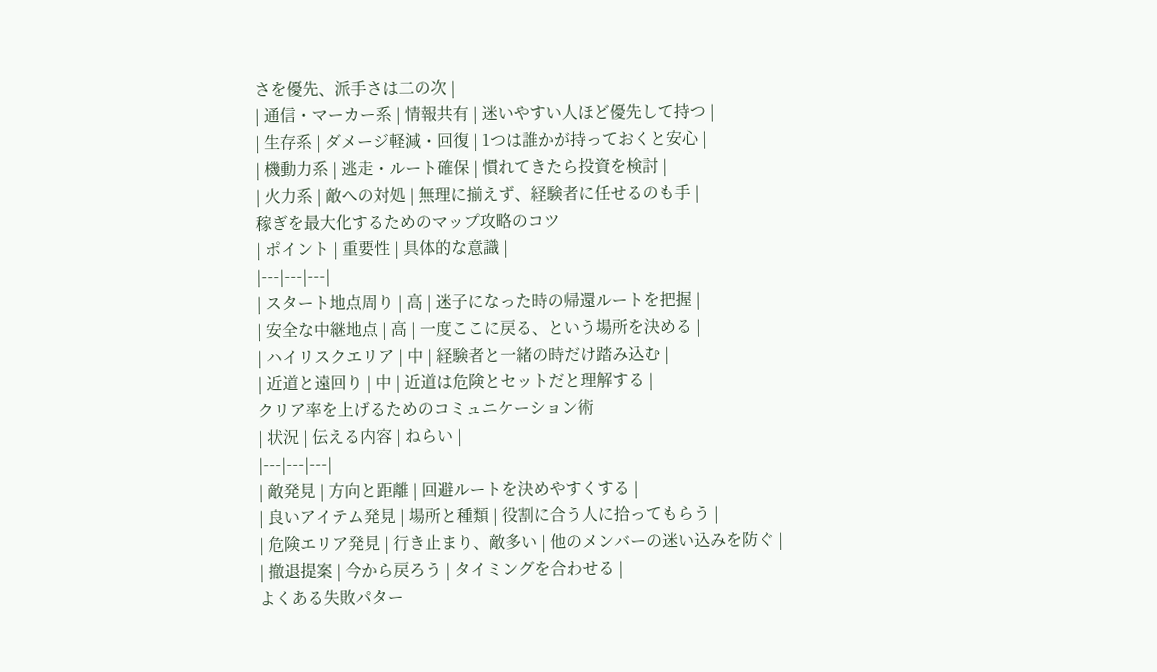さを優先、派手さは二の次 |
| 通信・マーカー系 | 情報共有 | 迷いやすい人ほど優先して持つ |
| 生存系 | ダメージ軽減・回復 | 1つは誰かが持っておくと安心 |
| 機動力系 | 逃走・ルート確保 | 慣れてきたら投資を検討 |
| 火力系 | 敵への対処 | 無理に揃えず、経験者に任せるのも手 |
稼ぎを最大化するためのマップ攻略のコツ
| ポイント | 重要性 | 具体的な意識 |
|---|---|---|
| スタート地点周り | 高 | 迷子になった時の帰還ルートを把握 |
| 安全な中継地点 | 高 | 一度ここに戻る、という場所を決める |
| ハイリスクエリア | 中 | 経験者と一緒の時だけ踏み込む |
| 近道と遠回り | 中 | 近道は危険とセットだと理解する |
クリア率を上げるためのコミュニケーション術
| 状況 | 伝える内容 | ねらい |
|---|---|---|
| 敵発見 | 方向と距離 | 回避ルートを決めやすくする |
| 良いアイテム発見 | 場所と種類 | 役割に合う人に拾ってもらう |
| 危険エリア発見 | 行き止まり、敵多い | 他のメンバーの迷い込みを防ぐ |
| 撤退提案 | 今から戻ろう | タイミングを合わせる |
よくある失敗パター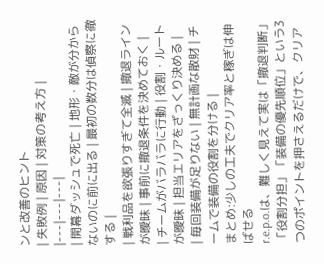ンと改善のヒント
| 失敗例 | 原因 | 対策の考え方 |
|---|---|---|
| 開幕ダッシュで死亡 | 地形・敵が分からないのに前に出る | 最初の数分は偵察に徹する |
| 戦利品を欲張りすぎて全滅 | 撤退ラインが曖昧 | 事前に撤退条件を決めておく |
| チームがバラバラに行動 | 役割・ルートが曖昧 | 担当エリアをざっくり決める |
| 毎回装備が足りない | 無計画な散財 | チームで装備の役割を分ける |
まとめ:少しの工夫でクリア率と稼ぎは伸ばせる
r.e.p.o.は、難しく見えて実は「撤退判断」「役割分担」「装備の優先順位」という3つのポイントを押さえるだけで、クリア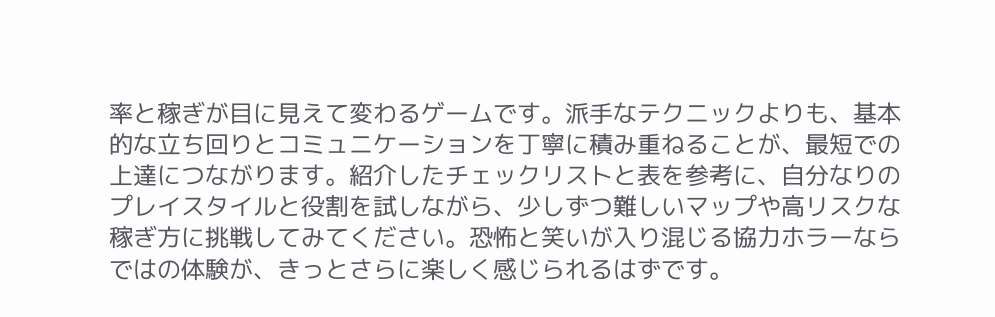率と稼ぎが目に見えて変わるゲームです。派手なテクニックよりも、基本的な立ち回りとコミュニケーションを丁寧に積み重ねることが、最短での上達につながります。紹介したチェックリストと表を参考に、自分なりのプレイスタイルと役割を試しながら、少しずつ難しいマップや高リスクな稼ぎ方に挑戦してみてください。恐怖と笑いが入り混じる協力ホラーならではの体験が、きっとさらに楽しく感じられるはずです。